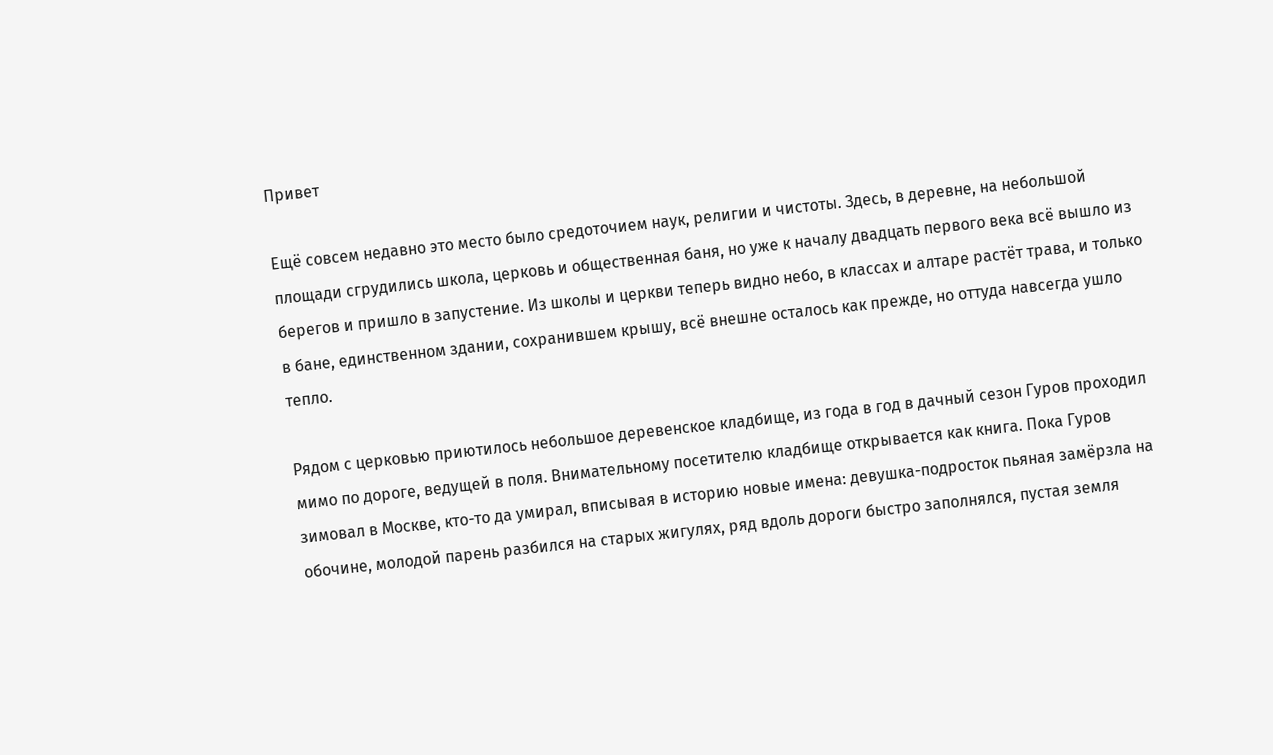Привет

Ещё совсем недавно это место было средоточием наук, религии и чистоты. Здесь, в деревне, на небольшой площади сгрудились школа, церковь и общественная баня, но уже к началу двадцать первого века всё вышло из берегов и пришло в запустение. Из школы и церкви теперь видно небо, в классах и алтаре растёт трава, и только в бане, единственном здании, сохранившем крышу, всё внешне осталось как прежде, но оттуда навсегда ушло тепло.

Рядом с церковью приютилось небольшое деревенское кладбище, из года в год в дачный сезон Гуров проходил мимо по дороге, ведущей в поля. Внимательному посетителю кладбище открывается как книга. Пока Гуров зимовал в Москве, кто-то да умирал, вписывая в историю новые имена: девушка-подросток пьяная замёрзла на обочине, молодой парень разбился на старых жигулях, ряд вдоль дороги быстро заполнялся, пустая земля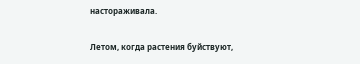настораживала.

Летом, когда растения буйствуют,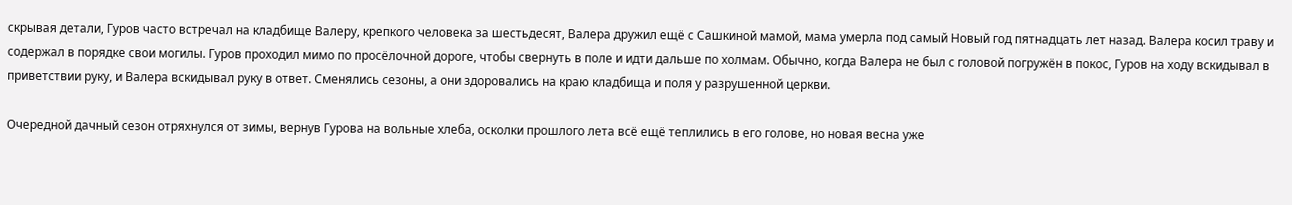скрывая детали, Гуров часто встречал на кладбище Валеру, крепкого человека за шестьдесят, Валера дружил ещё с Сашкиной мамой, мама умерла под самый Новый год пятнадцать лет назад. Валера косил траву и содержал в порядке свои могилы. Гуров проходил мимо по просёлочной дороге, чтобы свернуть в поле и идти дальше по холмам. Обычно, когда Валера не был с головой погружён в покос, Гуров на ходу вскидывал в приветствии руку, и Валера вскидывал руку в ответ. Сменялись сезоны, а они здоровались на краю кладбища и поля у разрушенной церкви.

Очередной дачный сезон отряхнулся от зимы, вернув Гурова на вольные хлеба, осколки прошлого лета всё ещё теплились в его голове, но новая весна уже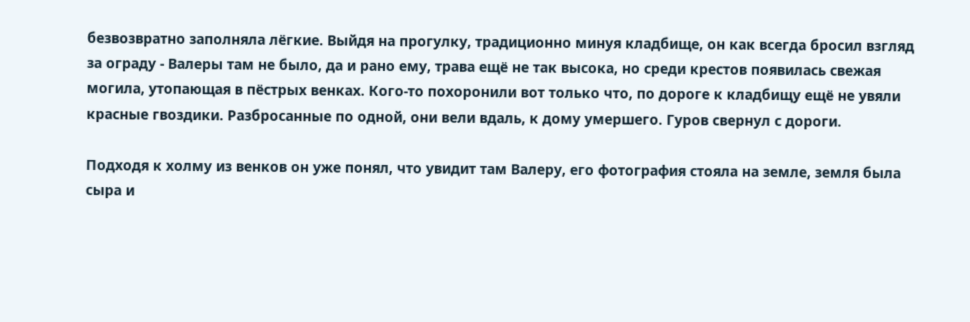безвозвратно заполняла лёгкие. Выйдя на прогулку, традиционно минуя кладбище, он как всегда бросил взгляд за ограду - Валеры там не было, да и рано ему, трава ещё не так высока, но среди крестов появилась свежая могила, утопающая в пёстрых венках. Кого-то похоронили вот только что, по дороге к кладбищу ещё не увяли красные гвоздики. Разбросанные по одной, они вели вдаль, к дому умершего. Гуров свернул с дороги.

Подходя к холму из венков он уже понял, что увидит там Валеру, его фотография стояла на земле, земля была сыра и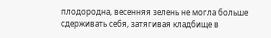плодородна, весенняя зелень не могла больше сдерживать себя, затягивая кладбище в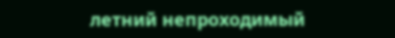летний непроходимый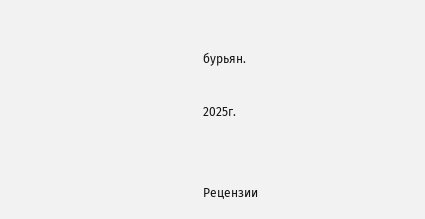бурьян.

2025г.


Рецензии